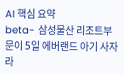AI 핵심 요약
beta- 삼성물산 리조트부문이 5일 에버랜드 아기 사자 라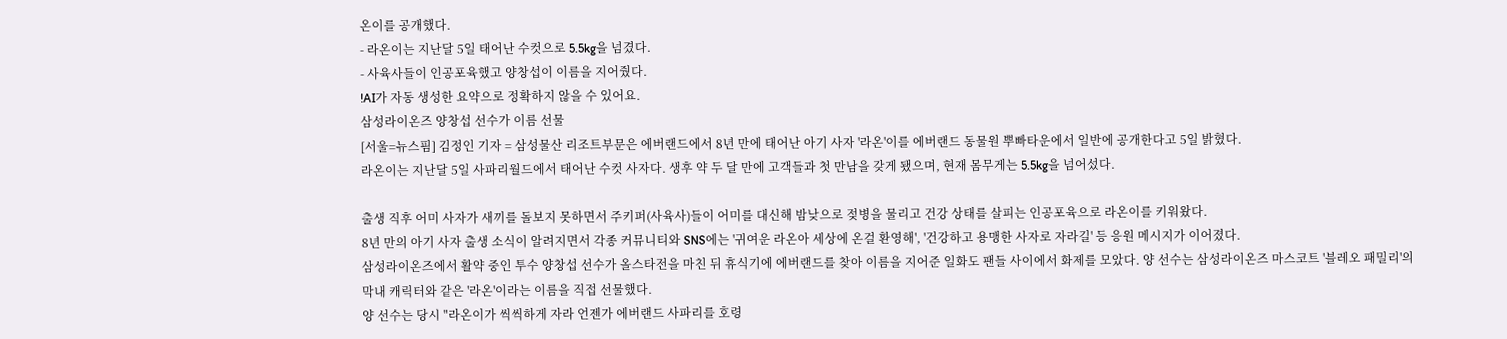온이를 공개했다.
- 라온이는 지난달 5일 태어난 수컷으로 5.5kg을 넘겼다.
- 사육사들이 인공포육했고 양창섭이 이름을 지어줬다.
!AI가 자동 생성한 요약으로 정확하지 않을 수 있어요.
삼성라이온즈 양창섭 선수가 이름 선물
[서울=뉴스핌] 김정인 기자 = 삼성물산 리조트부문은 에버랜드에서 8년 만에 태어난 아기 사자 '라온'이를 에버랜드 동물원 뿌빠타운에서 일반에 공개한다고 5일 밝혔다.
라온이는 지난달 5일 사파리월드에서 태어난 수컷 사자다. 생후 약 두 달 만에 고객들과 첫 만남을 갖게 됐으며, 현재 몸무게는 5.5kg을 넘어섰다.

출생 직후 어미 사자가 새끼를 돌보지 못하면서 주키퍼(사육사)들이 어미를 대신해 밤낮으로 젖병을 물리고 건강 상태를 살피는 인공포육으로 라온이를 키워왔다.
8년 만의 아기 사자 출생 소식이 알려지면서 각종 커뮤니티와 SNS에는 '귀여운 라온아 세상에 온걸 환영해', '건강하고 용맹한 사자로 자라길' 등 응원 메시지가 이어졌다.
삼성라이온즈에서 활약 중인 투수 양창섭 선수가 올스타전을 마친 뒤 휴식기에 에버랜드를 찾아 이름을 지어준 일화도 팬들 사이에서 화제를 모았다. 양 선수는 삼성라이온즈 마스코트 '블레오 패밀리'의 막내 캐릭터와 같은 '라온'이라는 이름을 직접 선물했다.
양 선수는 당시 "라온이가 씩씩하게 자라 언젠가 에버랜드 사파리를 호령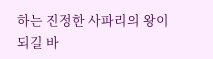하는 진정한 사파리의 왕이 되길 바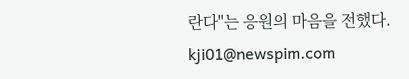란다"는 응원의 마음을 전했다.
kji01@newspim.com